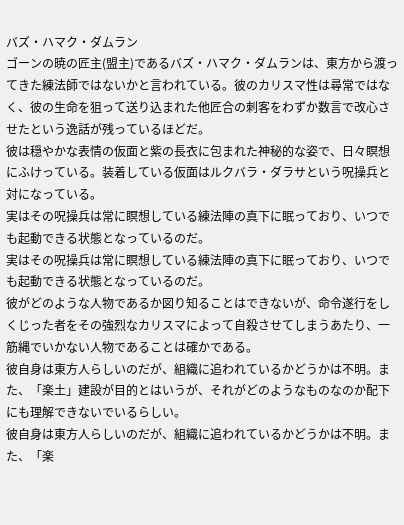バズ・ハマク・ダムラン
ゴーンの暁の匠主(盟主)であるバズ・ハマク・ダムランは、東方から渡ってきた練法師ではないかと言われている。彼のカリスマ性は尋常ではなく、彼の生命を狙って送り込まれた他匠合の刺客をわずか数言で改心させたという逸話が残っているほどだ。
彼は穏やかな表情の仮面と紫の長衣に包まれた神秘的な姿で、日々瞑想にふけっている。装着している仮面はルクバラ・ダラサという呪操兵と対になっている。
実はその呪操兵は常に瞑想している練法陣の真下に眠っており、いつでも起動できる状態となっているのだ。
実はその呪操兵は常に瞑想している練法陣の真下に眠っており、いつでも起動できる状態となっているのだ。
彼がどのような人物であるか図り知ることはできないが、命令遂行をしくじった者をその強烈なカリスマによって自殺させてしまうあたり、一筋縄でいかない人物であることは確かである。
彼自身は東方人らしいのだが、組織に追われているかどうかは不明。また、「楽土」建設が目的とはいうが、それがどのようなものなのか配下にも理解できないでいるらしい。
彼自身は東方人らしいのだが、組織に追われているかどうかは不明。また、「楽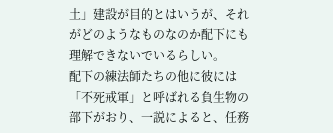土」建設が目的とはいうが、それがどのようなものなのか配下にも理解できないでいるらしい。
配下の練法師たちの他に彼には「不死戒軍」と呼ばれる負生物の部下がおり、一説によると、任務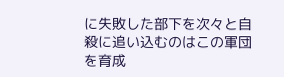に失敗した部下を次々と自殺に追い込むのはこの軍団を育成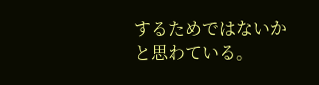するためではないかと思わている。